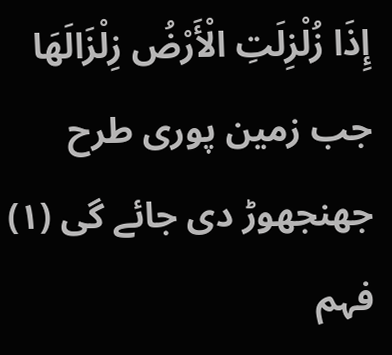إِذَا زُلْزِلَتِ الْأَرْضُ زِلْزَالَهَا
جب زمین پوری طرح جھنجھوڑ دی جائے گی (١)
فہم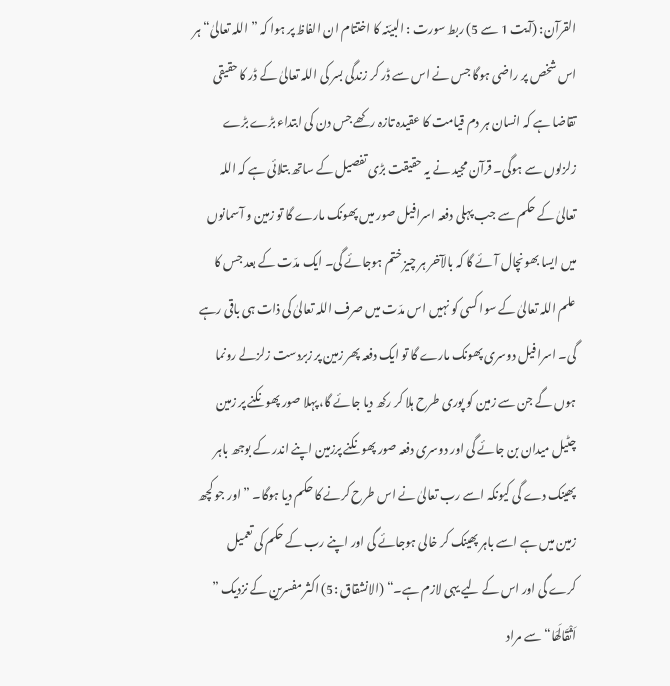القرآن: (آیت 1 سے 5) ربط سورت : البیّنہ کا اختتام ان الفاظ پر ہوا کہ ” اللہ تعالیٰ“ ہر اس شخص پر راضی ہوگا جس نے اس سے ڈر کر زندگی بسر کی اللہ تعالیٰ کے ڈر کا حقیقی تقاضا ہے کہ انسان ہر دم قیامت کا عقیدہ تازہ رکھے جس دن کی ابتداء بڑے بڑے زلزلوں سے ہوگی۔ قرآن مجید نے یہ حقیقت بڑی تفصیل کے ساتھ بتلائی ہے کہ اللہ تعالیٰ کے حکم سے جب پہلی دفعہ اسرافیل صور میں پھونک مارے گا تو زمین و آسمانوں میں ایسا بھونچال آئے گا کہ بالآخر ہر چیز ختم ہوجائے گی۔ ایک مدّت کے بعد جس کا علم اللہ تعالیٰ کے سوا کسی کو نہیں اس مدّت میں صرف اللہ تعالیٰ کی ذات ہی باقی رہے گی۔ اسرافیل دوسری پھونک مارے گا تو ایک دفعہ پھر زمین پر زبردست زلزلے رونما ہوں گے جن سے زمین کو پوری طرح ہلا کر رکھ دیا جائے گا، پہلا صور پھونکنے پر زمین چٹیل میدان بن جائے گی اور دوسری دفعہ صور پھونکنے پرزمین اپنے اندر کے بوجھ باہر پھینک دے گی کیونکہ اسے رب تعالیٰ نے اس طرح کرنے کا حکم دیا ہوگا۔ ” اور جو کچھ زمین میں ہے اسے باہر پھینک کر خالی ہوجائے گی اور اپنے رب کے حکم کی تعمیل کرے گی اور اس کے لیے یہی لازم ہے۔“ (الانشقاق :5) اکثر مفسرین کے نزدیک ” اَثْقَالَھَا“ سے مراد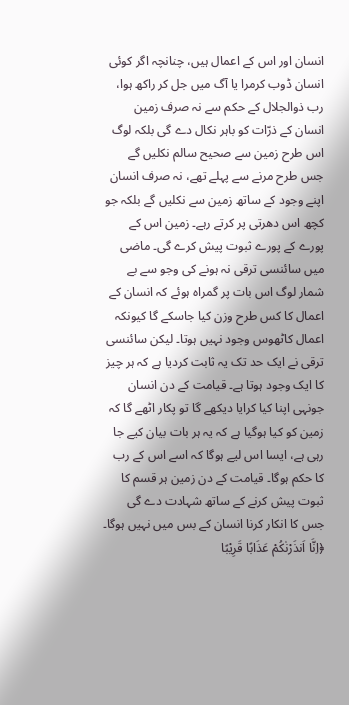انسان اور اس کے اعمال ہیں، چنانچہ اگر کوئی انسان ڈوب کرمرا یا آگ میں جل کر راکھ ہوا، رب ذوالجلال کے حکم سے نہ صرف زمین انسان کے ذرّات کو باہر نکال دے گی بلکہ لوگ اس طرح زمین سے صحیح سالم نکلیں گے جس طرح مرنے سے پہلے تھے، نہ صرف انسان اپنے وجود کے ساتھ زمین سے نکلیں گے بلکہ جو کچھ اس دھرتی پر کرتے رہے۔ زمین اس کے پورے کے پورے ثبوت پیش کرے گی۔ ماضی میں سائنسی ترقی نہ ہونے کی وجو سے بے شمار لوگ اس بات پر گمراہ ہوئے کہ انسان کے اعمال کا کس طرح وزن کیا جاسکے گا کیونکہ اعمال کاٹھوس وجود نہیں ہوتا۔ لیکن سائنسی ترقی نے ایک حد تک یہ ثابت کردیا ہے کہ ہر چیز کا ایک وجود ہوتا ہے۔ قیامت کے دن انسان جونہی اپنا کیا کرایا دیکھے گا تو پکار اٹھے گا کہ زمین کو کیا ہوگیا ہے کہ یہ ہر بات بیان کیے جا رہی ہے، ایسا اس لیے ہوگا کہ اسے اس کے رب کا حکم ہوگا۔ قیامت کے دن زمین ہر قسم کا ثبوت پیش کرنے کے ساتھ شہادت دے گی جس کا انکار کرنا انسان کے بس میں نہیں ہوگا۔ ﴿اِنَّا اَنذَرْنٰکُمْ عَذَابًا قَرِیْبًا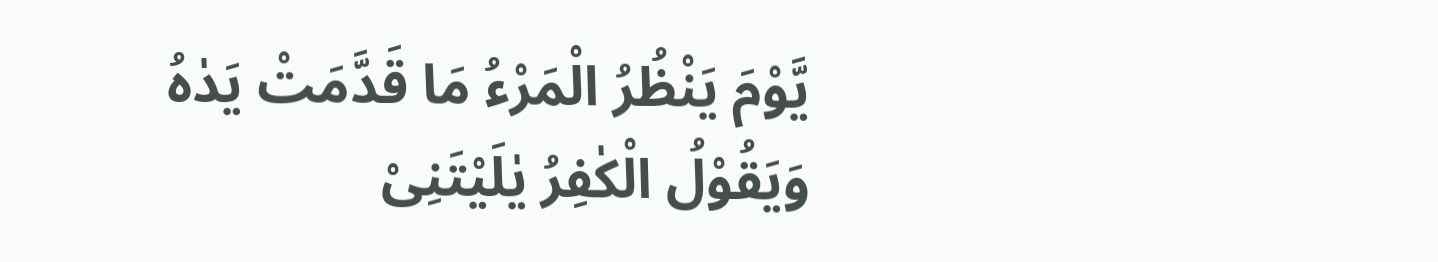یَّوْمَ یَنْظُرُ الْمَرْءُ مَا قَدَّمَتْ یَدٰہُ وَیَقُوْلُ الْکٰفِرُ یٰلَیْتَنِیْ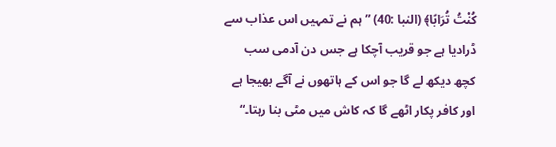کُنْتُ تُرَابًا﴾ (النبا :40) ” ہم نے تمہیں اس عذاب سے ڈرادیا ہے جو قریب آچکا ہے جس دن آدمی سب کچھ دیکھ لے گا جو اس کے ہاتھوں نے آگے بھیجا ہے اور کافر پکار اٹھے گا کہ کاش میں مٹی بنا رہتا۔“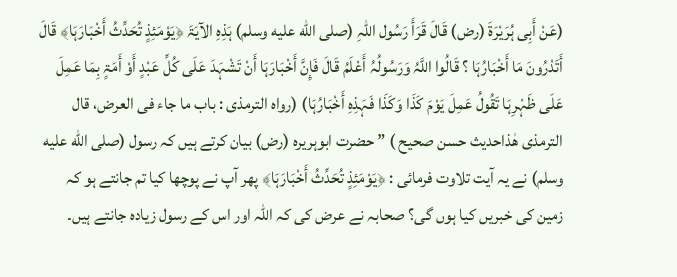(عَنْ أَبِی ہُرَیْرَۃَ (رض) قَالَ قَرَأَ رَسُول اللّٰہِ (صلى الله عليه وسلم) ہَذِہِ الآیَۃَ ﴿یَوْمَئِذٍ تُحَدِّثُ أَخْبَارَہَا﴾ قَالَ أَتَدْرُونَ مَا أَخْبَارُہَا ؟ قَالُوا اللَّہُ وَرَسُولُہُ أَعْلَمُ قَالَ فَإِنَّ أَخْبَارَہَا أَنْ تَشْہَدَ عَلَی کُلِّ عَبْدٍ أَوْ أَمَۃٍ بِمَا عَمِلَ عَلَی ظَہْرِہَا تَقُولُ عَمِلَ یَوْمَ کَذَا وَکَذَا فَہَذِہِ أَخْبَارُہَا) (رواہ الترمذی : باب ما جاء فی العرض، قال الترمذی ھٰذاحدیث حسن صحیح ) ” حضرت ابوہریرہ (رض) بیان کرتے ہیں کہ رسول (صلى الله عليه وسلم) نے یہ آیت تلاوت فرمائی : ﴿یَوْمَئِذٍ تُحَدِّثُ أَخْبَارَہَا﴾ پھر آپ نے پوچھا کیا تم جانتے ہو کہ زمین کی خبریں کیا ہوں گی؟ صحابہ نے عرض کی کہ اللہ اور اس کے رسول زیادہ جانتے ہیں۔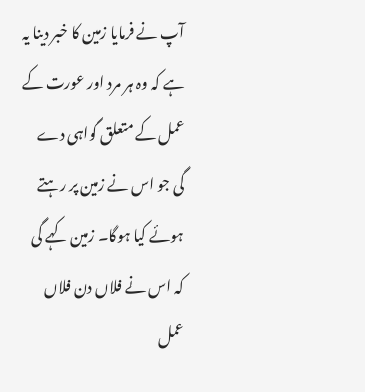آپ نے فرمایا زمین کا خبر دینا یہ ہے کہ وہ ہر مرد اور عورت کے عمل کے متعلق گواہی دے گی جو اس نے زمین پر رہتے ہوئے کیا ہوگا۔ زمین کہے گی کہ اس نے فلاں دن فلاں عمل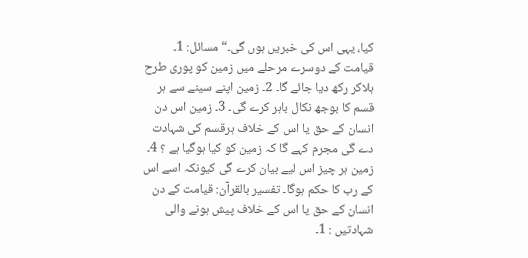کیا، یہی اس کی خبریں ہوں گی۔“ مسائل: 1۔ قیامت کے دوسرے مرحلے میں زمین کو پوری طرح ہلاکر رکھ دیا جائے گا۔ 2۔ زمین اپنے سینے سے ہر قسم کا بوجھ نکال باہر کرے گی۔ 3۔ زمین اس دن انسان کے حق یا اس کے خلاف ہرقسم کی شہادت دے گی مجرم کہے گا کہ زمین کو کیا ہوگیا ہے ؟ 4۔ زمین ہر چیز اس لیے بیان کرے گی کیونکہ اسے اس کے رب کا حکم ہوگا۔ تفسیر بالقرآن: قیامت کے دن انسان کے حق یا اس کے خلاف پیش ہونے والی شہادتیں : 1۔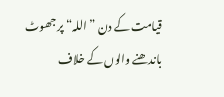قیامت کے دن ” اللہ“ پر جھوٹ باندھنے والوں کے خلاف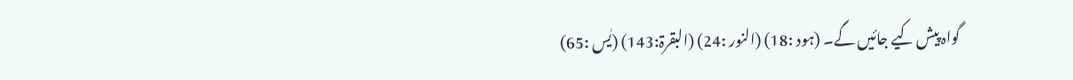گواہ پیش کیے جائیں گے۔ (ہود :18) (النور :24) (البقرۃ:143) (یٰس :65)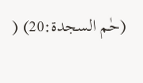(حٰم السجدۃ:20) (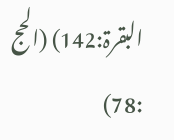البقرۃ:142) (الحج :78)